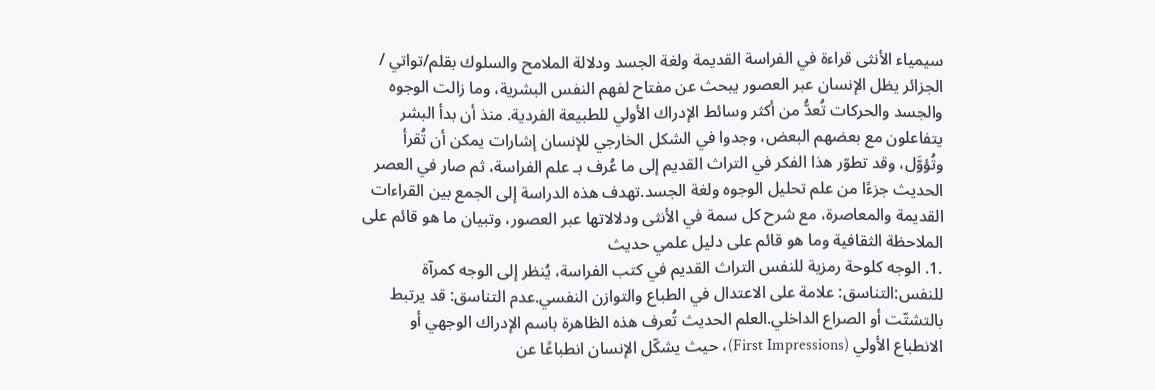سيمياء الأنثى قراءة في الفراسة القديمة ولغة الجسد ودلالة الملامح والسلوك بقلم/تواتي / الجزائر يظل الإنسان عبر العصور يبحث عن مفتاح لفهم النفس البشرية، وما زالت الوجوه والجسد والحركات تُعدُّ من أكثر وسائط الإدراك الأولي للطبيعة الفردية. منذ أن بدأ البشر يتفاعلون مع بعضهم البعض، وجدوا في الشكل الخارجي للإنسان إشارات يمكن أن تُقرأ وتُؤوَّل، وقد تطوّر هذا الفكر في التراث القديم إلى ما عُرف بـ علم الفراسة، ثم صار في العصر الحديث جزءًا من علم تحليل الوجوه ولغة الجسد.تهدف هذه الدراسة إلى الجمع بين القراءات القديمة والمعاصرة، مع شرح كل سمة في الأنثى ودلالاتها عبر العصور، وتبيان ما هو قائم على الملاحظة الثقافية وما هو قائم على دليل علمي حديث
.1. الوجه كلوحة رمزية للنفس التراث القديم في كتب الفراسة، يُنظر إلى الوجه كمرآة للنفس:التناسق: علامة على الاعتدال في الطباع والتوازن النفسي.عدم التناسق: قد يرتبط بالتشتّت أو الصراع الداخلي.العلم الحديث تُعرف هذه الظاهرة باسم الإدراك الوجهي أو الانطباع الأولي (First Impressions)، حيث يشكّل الإنسان انطباعًا عن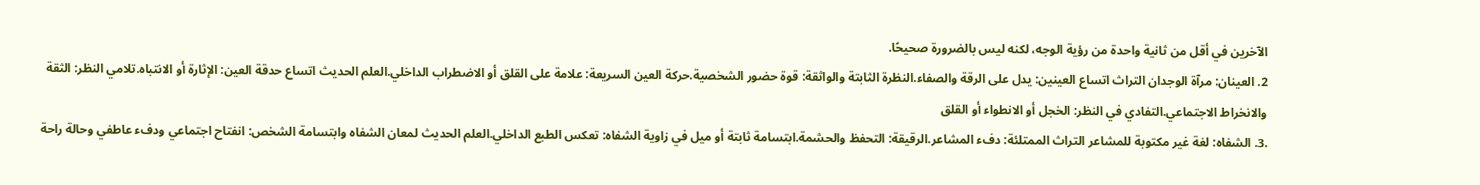الآخرين في أقل من ثانية واحدة من رؤية الوجه، لكنه ليس بالضرورة صحيحًا.
2. العينان: مرآة الوجدان التراث اتساع العينين: يدل على الرقة والصفاء.النظرة الثابتة والواثقة: قوة حضور الشخصية.حركة العين السريعة: علامة على القلق أو الاضطراب الداخلي.العلم الحديث اتساع حدقة العين: الإثارة أو الانتباه.تلامي النظر: الثقة والانخراط الاجتماعي.التفادي في النظر: الخجل أو الانطواء أو القلق
.3. الشفاه: لغة غير مكتوبة للمشاعر التراث الممتلئة: دفء المشاعر.الرقيقة: التحفظ والحشمة.ابتسامة ثابتة أو ميل في زاوية الشفاه: تعكس الطبع الداخلي.العلم الحديث لمعان الشفاه وابتسامة الشخص: انفتاح اجتماعي ودفء عاطفي وحالة راحة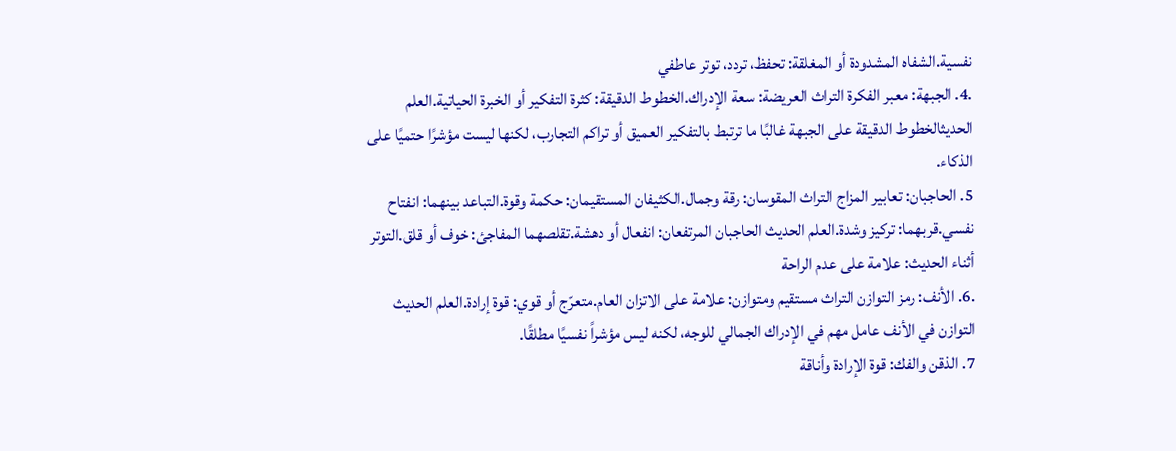نفسية.الشفاه المشدودة أو المغلقة: تحفظ، تردد، توتر عاطفي
.4. الجبهة: معبر الفكرة التراث العريضة: سعة الإدراك.الخطوط الدقيقة: كثرة التفكير أو الخبرة الحياتية.العلم الحديثالخطوط الدقيقة على الجبهة غالبًا ما ترتبط بالتفكير العميق أو تراكم التجارب، لكنها ليست مؤشرًا حتميًا على الذكاء.
5. الحاجبان: تعابير المزاج التراث المقوسان: رقة وجمال.الكثيفان المستقيمان: حكمة وقوة.التباعد بينهما: انفتاح نفسي.قربهما: تركيز وشدة.العلم الحديث الحاجبان المرتفعان: انفعال أو دهشة.تقلصهما المفاجئ: خوف أو قلق.التوتر أثناء الحديث: علامة على عدم الراحة
.6. الأنف: رمز التوازن التراث مستقيم ومتوازن: علامة على الاتزان العام.متعرّج أو قوي: قوة إرادة.العلم الحديث التوازن في الأنف عامل مهم في الإدراك الجمالي للوجه، لكنه ليس مؤشراً نفسيًا مطلقًا.
7. الذقن والفك: قوة الإرادة وأناقة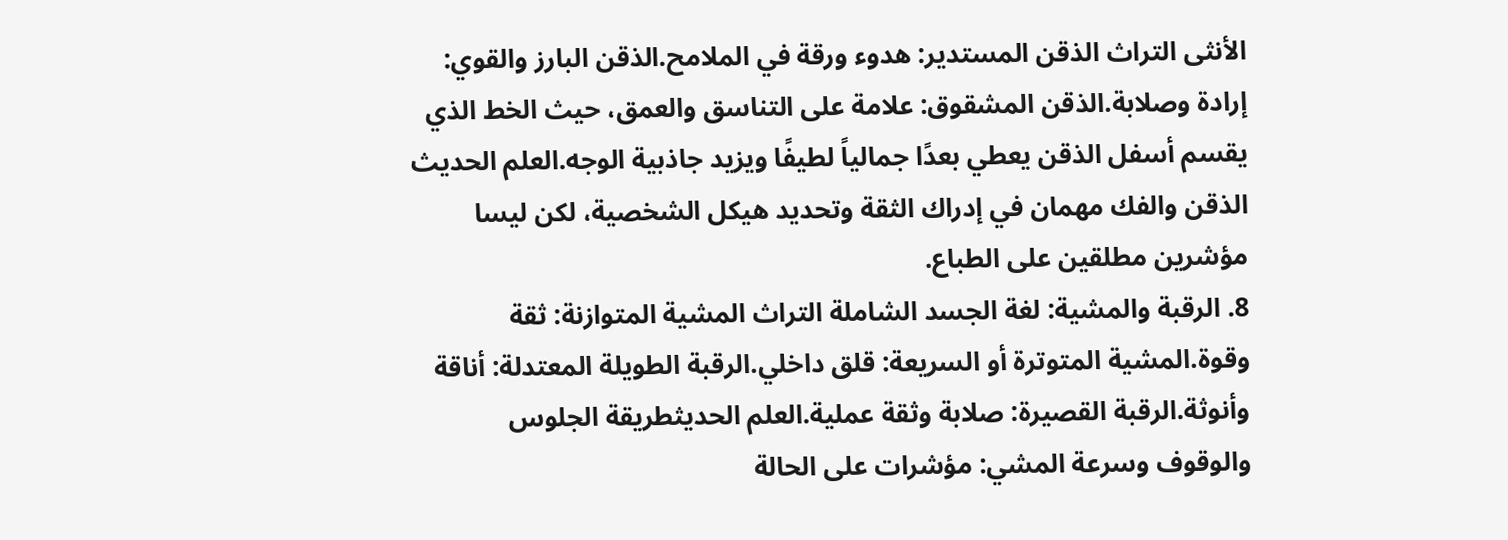الأنثى التراث الذقن المستدير: هدوء ورقة في الملامح.الذقن البارز والقوي: إرادة وصلابة.الذقن المشقوق: علامة على التناسق والعمق، حيث الخط الذي يقسم أسفل الذقن يعطي بعدًا جمالياً لطيفًا ويزيد جاذبية الوجه.العلم الحديث الذقن والفك مهمان في إدراك الثقة وتحديد هيكل الشخصية، لكن ليسا مؤشرين مطلقين على الطباع.
8. الرقبة والمشية: لغة الجسد الشاملة التراث المشية المتوازنة: ثقة وقوة.المشية المتوترة أو السريعة: قلق داخلي.الرقبة الطويلة المعتدلة: أناقة وأنوثة.الرقبة القصيرة: صلابة وثقة عملية.العلم الحديثطريقة الجلوس والوقوف وسرعة المشي: مؤشرات على الحالة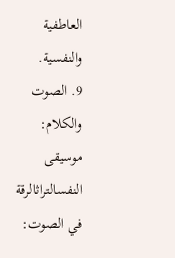العاطفية والنفسية.
9. الصوت والكلام: موسيقى النفسالتراثالرقة في الصوت: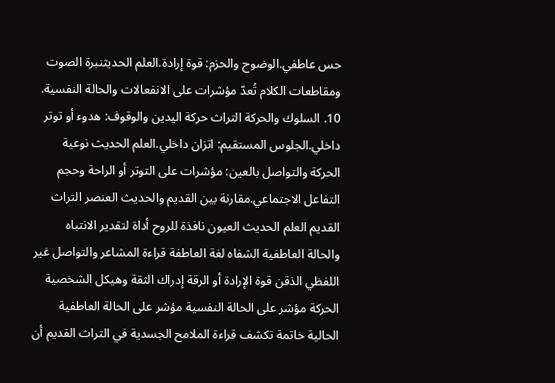حس عاطفي.الوضوح والحزم: قوة إرادة.العلم الحديثنبرة الصوت ومقاطعات الكلام تُعدّ مؤشرات على الانفعالات والحالة النفسية.
10. السلوك والحركة التراث حركة اليدين والوقوف: هدوء أو توتر داخلي.الجلوس المستقيم: اتزان داخلي.العلم الحديث نوعية الحركة والتواصل بالعين: مؤشرات على التوتر أو الراحة وحجم التفاعل الاجتماعي.مقارنة بين القديم والحديث العنصر التراث القديم العلم الحديث العيون نافذة للروح أداة لتقدير الانتباه والحالة العاطفية الشفاه لغة العاطفة قراءة المشاعر والتواصل غير اللفظي الذقن قوة الإرادة أو الرقة إدراك الثقة وهيكل الشخصية الحركة مؤشر على الحالة النفسية مؤشر على الحالة العاطفية الحالية خاتمة تكشف قراءة الملامح الجسدية في التراث القديم أن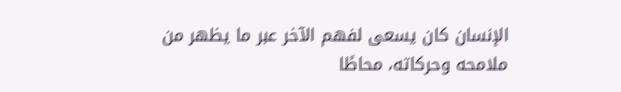الإنسان كان يسعى لفهم الآخر عبر ما يظهر من ملامحه وحركاته، محاطًا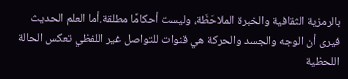بالرمزية الثقافية والخبرة الملاحَظَة، وليست أحكامًا مطلقة.أما العلم الحديث فيرى أن الوجه والجسد والحركة هي قنوات للتواصل غير اللفظي تعكس الحالة اللحظية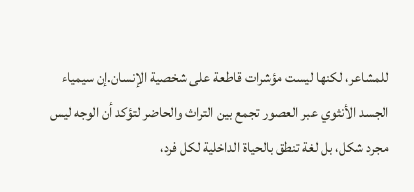للمشاعر، لكنها ليست مؤشرات قاطعة على شخصية الإنسان.إن سيمياء الجسد الأنثوي عبر العصور تجمع بين التراث والحاضر لتؤكد أن الوجه ليس مجرد شكل، بل لغة تنطق بالحياة الداخلية لكل فرد،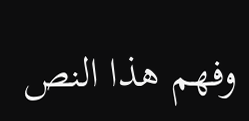وفهم هذا النص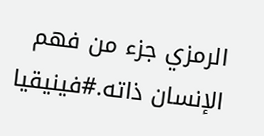الرمزي جزء من فهم الإنسان ذاته.#فينيقيا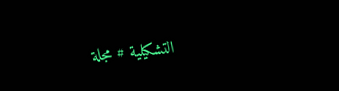التشكيلية # مجلة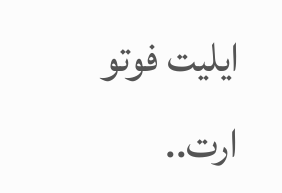ايليت فوتو ارت..